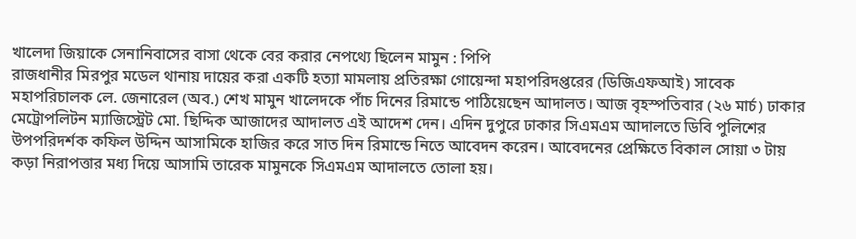খালেদা জিয়াকে সেনানিবাসের বাসা থেকে বের করার নেপথ্যে ছিলেন মামুন : পিপি
রাজধানীর মিরপুর মডেল থানায় দায়ের করা একটি হত্যা মামলায় প্রতিরক্ষা গোয়েন্দা মহাপরিদপ্তরের (ডিজিএফআই) সাবেক মহাপরিচালক লে. জেনারেল (অব.) শেখ মামুন খালেদকে পাঁচ দিনের রিমান্ডে পাঠিয়েছেন আদালত। আজ বৃহস্পতিবার (২৬ মার্চ) ঢাকার মেট্রোপলিটন ম্যাজিস্ট্রেট মো. ছিদ্দিক আজাদের আদালত এই আদেশ দেন। এদিন দুপুরে ঢাকার সিএমএম আদালতে ডিবি পুলিশের উপপরিদর্শক কফিল উদ্দিন আসামিকে হাজির করে সাত দিন রিমান্ডে নিতে আবেদন করেন। আবেদনের প্রেক্ষিতে বিকাল সোয়া ৩ টায় কড়া নিরাপত্তার মধ্য দিয়ে আসামি তারেক মামুনকে সিএমএম আদালতে তোলা হয়।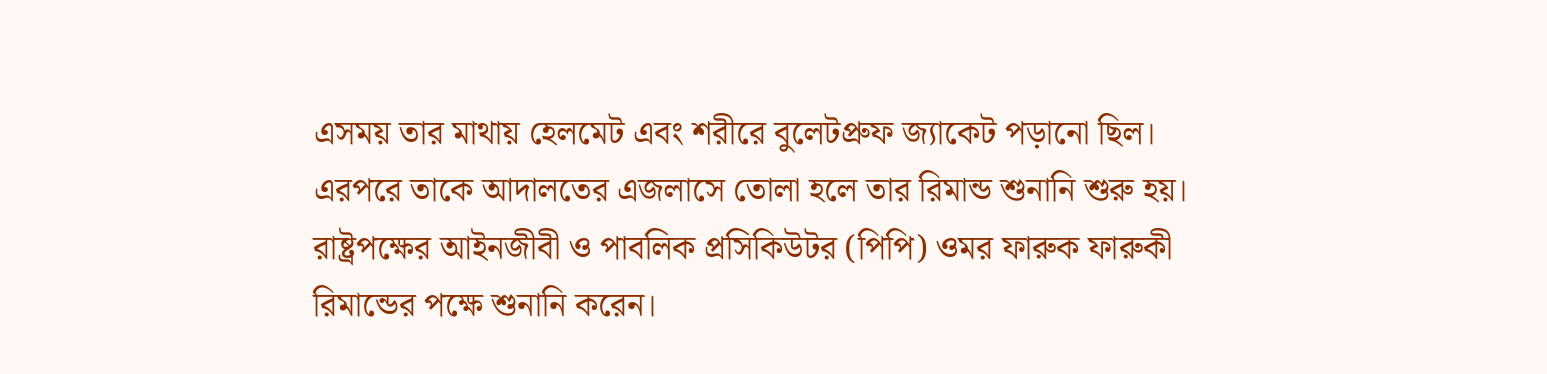এসময় তার মাথায় হেলমেট এবং শরীরে বুলেটপ্রুফ জ্যাকেট পড়ানো ছিল।
এরপরে তাকে আদালতের এজলাসে তোলা হলে তার রিমান্ড শুনানি শুরু হয়।
রাষ্ট্রপক্ষের আইনজীবী ও পাবলিক প্রসিকিউটর (পিপি) ওমর ফারুক ফারুকী রিমান্ডের পক্ষে শুনানি করেন।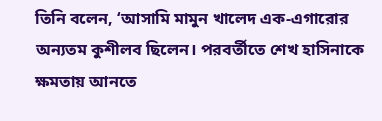তিনি বলেন, ‘আসামি মামুন খালেদ এক-এগারোর অন্যতম কুশীলব ছিলেন। পরবর্তীতে শেখ হাসিনাকে ক্ষমতায় আনতে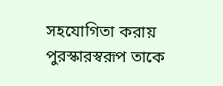সহযোগিতা করায় পুরস্কারস্বরূপ তাকে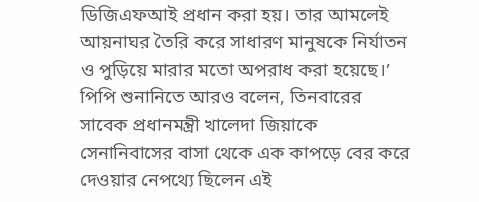ডিজিএফআই প্রধান করা হয়। তার আমলেই আয়নাঘর তৈরি করে সাধারণ মানুষকে নির্যাতন ও পুড়িয়ে মারার মতো অপরাধ করা হয়েছে।’
পিপি শুনানিতে আরও বলেন, তিনবারের সাবেক প্রধানমন্ত্রী খালেদা জিয়াকে সেনানিবাসের বাসা থেকে এক কাপড়ে বের করে দেওয়ার নেপথ্যে ছিলেন এই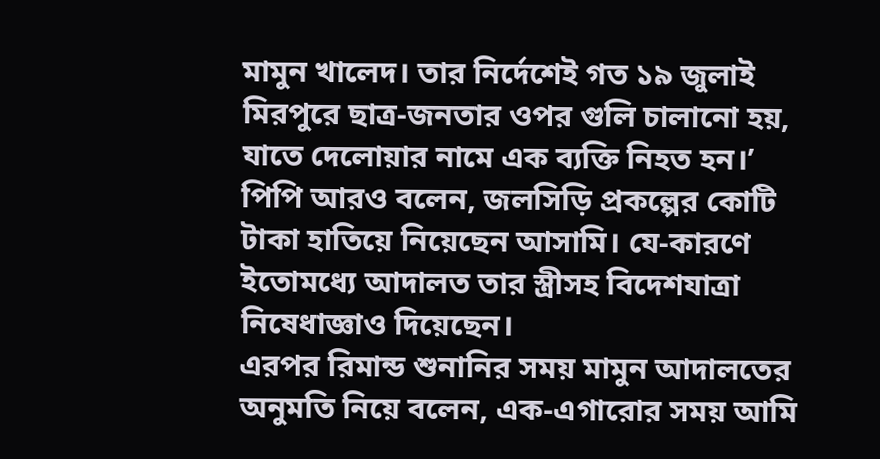মামুন খালেদ। তার নির্দেশেই গত ১৯ জুলাই মিরপুরে ছাত্র-জনতার ওপর গুলি চালানো হয়, যাতে দেলোয়ার নামে এক ব্যক্তি নিহত হন।’
পিপি আরও বলেন, জলসিড়ি প্রকল্পের কোটি টাকা হাতিয়ে নিয়েছেন আসামি। যে-কারণে ইতোমধ্যে আদালত তার স্ত্রীসহ বিদেশযাত্রা নিষেধাজ্ঞাও দিয়েছেন।
এরপর রিমান্ড শুনানির সময় মামুন আদালতের অনুমতি নিয়ে বলেন, এক-এগারোর সময় আমি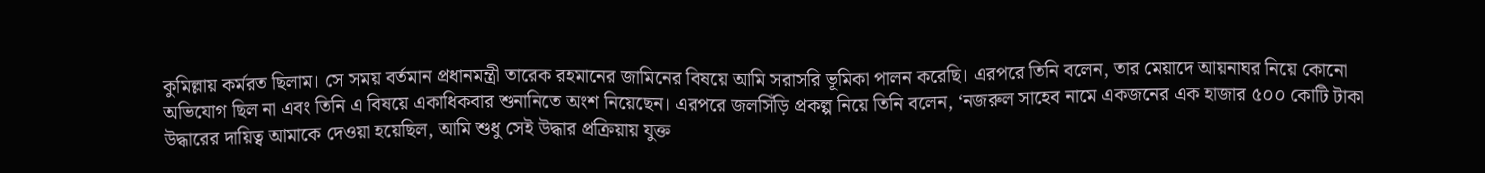কুমিল্লায় কর্মরত ছিলাম। সে সময় বর্তমান প্রধানমন্ত্রী তারেক রহমানের জামিনের বিষয়ে আমি সরাসরি ভূমিকা পালন করেছি। এরপরে তিনি বলেন, তার মেয়াদে আয়নাঘর নিয়ে কোনো অভিযোগ ছিল না এবং তিনি এ বিষয়ে একাধিকবার শুনানিতে অংশ নিয়েছেন। এরপরে জলসিঁড়ি প্রকল্প নিয়ে তিনি বলেন, ‘নজরুল সাহেব নামে একজনের এক হাজার ৫০০ কোটি টাকা উদ্ধারের দায়িত্ব আমাকে দেওয়া হয়েছিল, আমি শুধু সেই উদ্ধার প্রক্রিয়ায় যুক্ত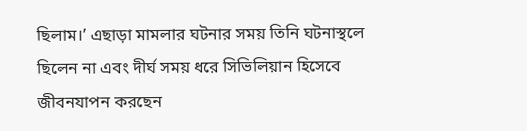ছিলাম।’ এছাড়া মামলার ঘটনার সময় তিনি ঘটনাস্থলে ছিলেন না এবং দীর্ঘ সময় ধরে সিভিলিয়ান হিসেবে জীবনযাপন করছেন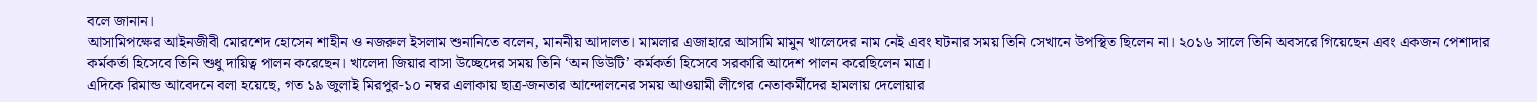বলে জানান।
আসামিপক্ষের আইনজীবী মোরশেদ হোসেন শাহীন ও নজরুল ইসলাম শুনানিতে বলেন, মাননীয় আদালত। মামলার এজাহারে আসামি মামুন খালেদের নাম নেই এবং ঘটনার সময় তিনি সেখানে উপস্থিত ছিলেন না। ২০১৬ সালে তিনি অবসরে গিয়েছেন এবং একজন পেশাদার কর্মকর্তা হিসেবে তিনি শুধু দায়িত্ব পালন করেছেন। খালেদা জিয়ার বাসা উচ্ছেদের সময় তিনি ‘অন ডিউটি’ কর্মকর্তা হিসেবে সরকারি আদেশ পালন করেছিলেন মাত্র।
এদিকে রিমান্ড আবেদনে বলা হয়েছে, গত ১৯ জুলাই মিরপুর-১০ নম্বর এলাকায় ছাত্র-জনতার আন্দোলনের সময় আওয়ামী লীগের নেতাকর্মীদের হামলায় দেলোয়ার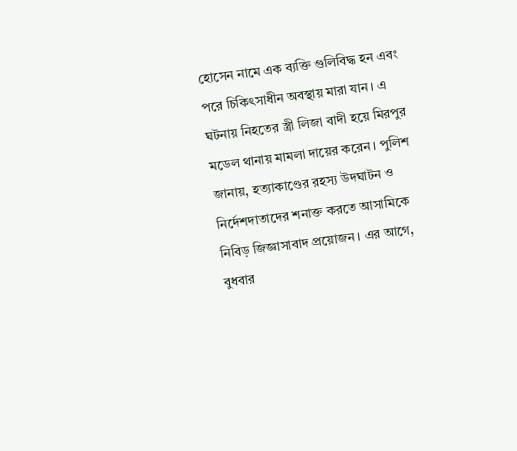হোসেন নামে এক ব্যক্তি গুলিবিদ্ধ হন এবং পরে চিকিৎসাধীন অবস্থায় মারা যান। এ ঘটনায় নিহতের স্ত্রী লিজা বাদী হয়ে মিরপুর মডেল থানায় মামলা দায়ের করেন। পুলিশ জানায়, হত্যাকাণ্ডের রহস্য উদঘাটন ও নির্দেশদাতাদের শনাক্ত করতে আসামিকে নিবিড় জিজ্ঞাসাবাদ প্রয়োজন। এর আগে, বুধবার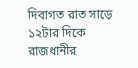দিবাগত রাত সাড়ে ১২টার দিকে রাজধানীর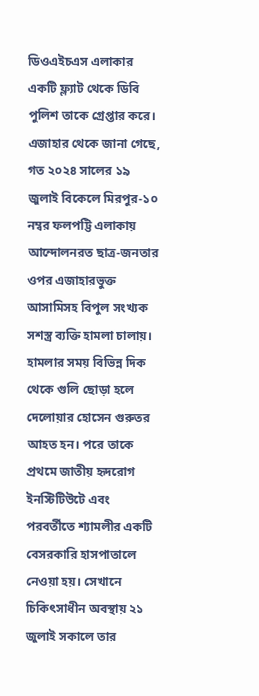ডিওএইচএস এলাকার একটি ফ্ল্যাট থেকে ডিবি পুলিশ তাকে গ্রেপ্তার করে।
এজাহার থেকে জানা গেছে, গত ২০২৪ সালের ১৯ জুলাই বিকেলে মিরপুর-১০ নম্বর ফলপট্টি এলাকায় আন্দোলনরত ছাত্র-জনতার ওপর এজাহারভুক্ত আসামিসহ বিপুল সংখ্যক সশস্ত্র ব্যক্তি হামলা চালায়। হামলার সময় বিভিন্ন দিক থেকে গুলি ছোড়া হলে দেলোয়ার হোসেন গুরুতর আহত হন। পরে তাকে প্রথমে জাতীয় হৃদরোগ ইনস্টিটিউটে এবং পরবর্তীতে শ্যামলীর একটি বেসরকারি হাসপাতালে নেওয়া হয়। সেখানে চিকিৎসাধীন অবস্থায় ২১ জুলাই সকালে তার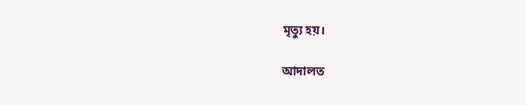মৃত্যু হয়।

আদালত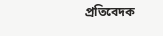প্রতিবেদক